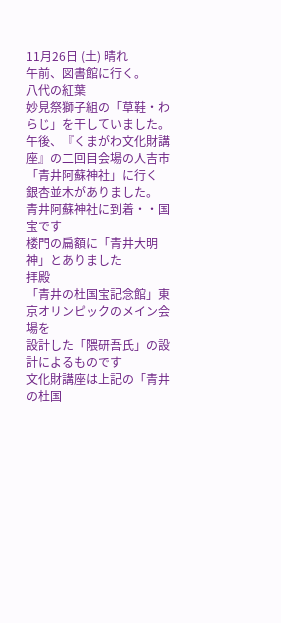11月26日 (土) 晴れ
午前、図書館に行く。
八代の紅葉
妙見祭獅子組の「草鞋・わらじ」を干していました。
午後、『くまがわ文化財講座』の二回目会場の人吉市
「青井阿蘇神社」に行く
銀杏並木がありました。
青井阿蘇神社に到着・・国宝です
楼門の扁額に「青井大明神」とありました
拝殿
「青井の杜国宝記念館」東京オリンピックのメイン会場を
設計した「隈研吾氏」の設計によるものです
文化財講座は上記の「青井の杜国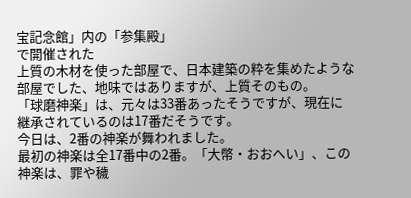宝記念館」内の「参集殿」
で開催された
上質の木材を使った部屋で、日本建築の粋を集めたような
部屋でした、地味ではありますが、上質そのもの。
「球磨神楽」は、元々は33番あったそうですが、現在に
継承されているのは17番だそうです。
今日は、2番の神楽が舞われました。
最初の神楽は全17番中の2番。「大幣・おおへい」、この
神楽は、罪や穢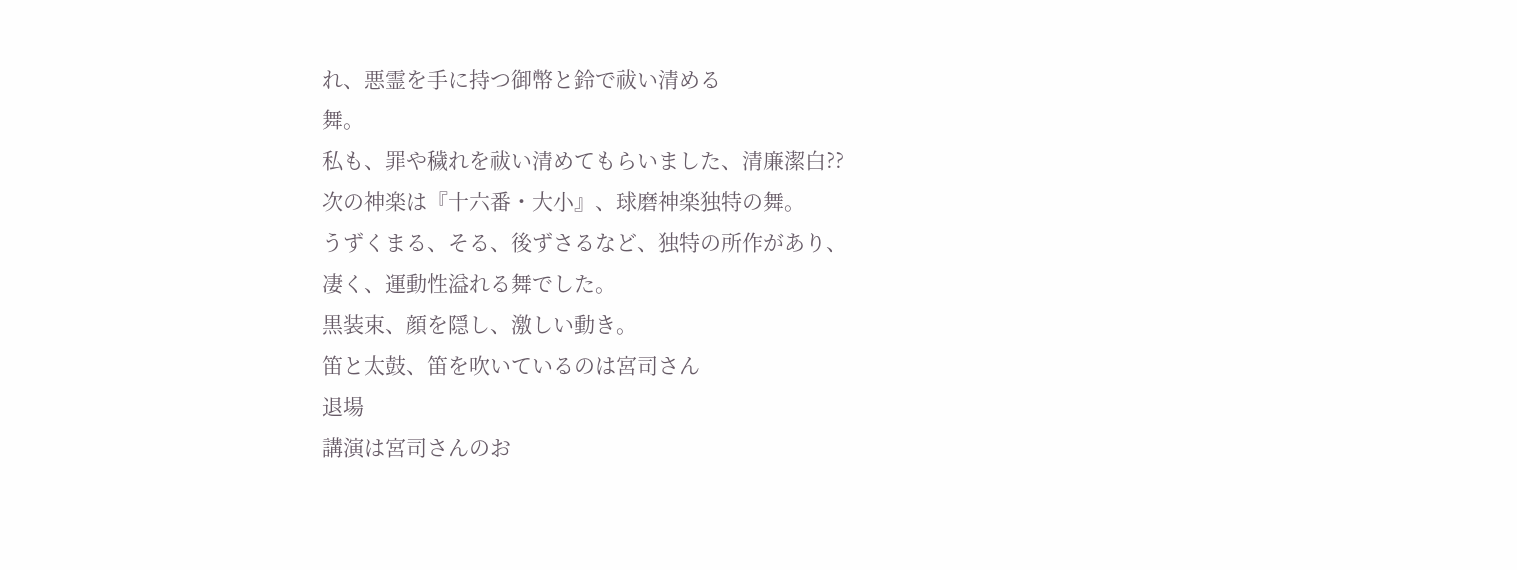れ、悪霊を手に持つ御幣と鈴で祓い清める
舞。
私も、罪や穢れを祓い清めてもらいました、清廉潔白??
次の神楽は『十六番・大小』、球磨神楽独特の舞。
うずくまる、そる、後ずさるなど、独特の所作があり、
凄く、運動性溢れる舞でした。
黒装束、顔を隠し、激しい動き。
笛と太鼓、笛を吹いているのは宮司さん
退場
講演は宮司さんのお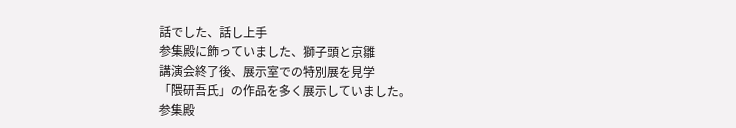話でした、話し上手
参集殿に飾っていました、獅子頭と京雛
講演会終了後、展示室での特別展を見学
「隈研吾氏」の作品を多く展示していました。
参集殿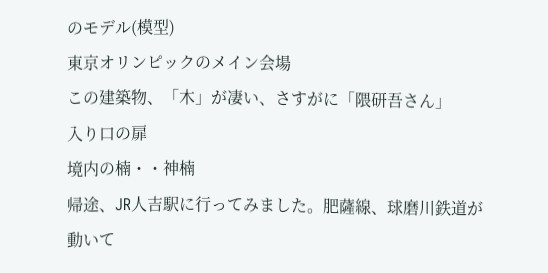のモデル(模型)
東京オリンピックのメイン会場
この建築物、「木」が凄い、さすがに「隈研吾さん」
入り口の扉
境内の楠・・神楠
帰途、JR人吉駅に行ってみました。肥薩線、球磨川鉄道が
動いて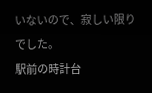いないので、寂しい限りでした。
駅前の時計台